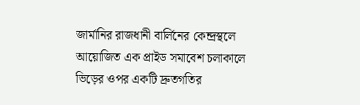জার্মানির রাজধানী বার্লিনের কেন্দ্রস্থলে আয়োজিত এক প্রাইড সমাবেশ চলাকালে ভিড়ের ওপর একটি দ্রুতগতির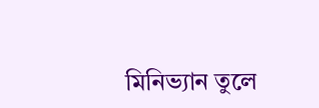মিনিভ্যান তুলে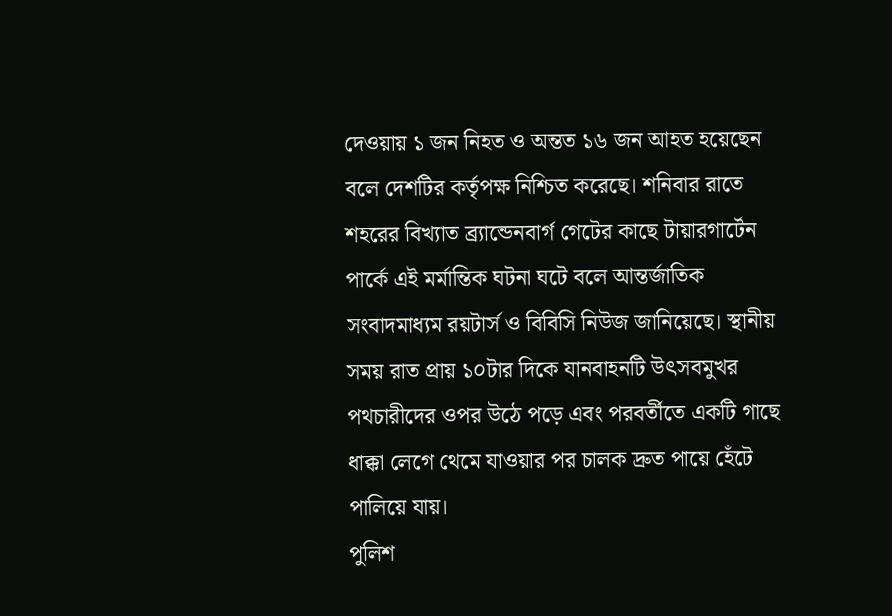দেওয়ায় ১ জন নিহত ও অন্তত ১৬ জন আহত হয়েছেন বলে দেশটির কর্তৃপক্ষ নিশ্চিত করেছে। শনিবার রাতে শহরের বিখ্যাত ব্র্যান্ডেনবার্গ গেটের কাছে টায়ারগার্টেন পার্কে এই মর্মান্তিক ঘটনা ঘটে বলে আন্তর্জাতিক সংবাদমাধ্যম রয়টার্স ও বিবিসি নিউজ জানিয়েছে। স্থানীয় সময় রাত প্রায় ১০টার দিকে যানবাহনটি উৎসবমুখর পথচারীদের ওপর উঠে পড়ে এবং পরবর্তীতে একটি গাছে ধাক্কা লেগে থেমে যাওয়ার পর চালক দ্রুত পায়ে হেঁটে পালিয়ে যায়।
পুলিশ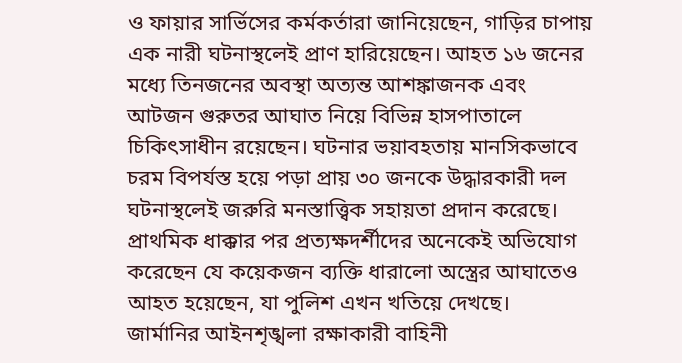ও ফায়ার সার্ভিসের কর্মকর্তারা জানিয়েছেন, গাড়ির চাপায় এক নারী ঘটনাস্থলেই প্রাণ হারিয়েছেন। আহত ১৬ জনের মধ্যে তিনজনের অবস্থা অত্যন্ত আশঙ্কাজনক এবং আটজন গুরুতর আঘাত নিয়ে বিভিন্ন হাসপাতালে চিকিৎসাধীন রয়েছেন। ঘটনার ভয়াবহতায় মানসিকভাবে চরম বিপর্যস্ত হয়ে পড়া প্রায় ৩০ জনকে উদ্ধারকারী দল ঘটনাস্থলেই জরুরি মনস্তাত্ত্বিক সহায়তা প্রদান করেছে। প্রাথমিক ধাক্কার পর প্রত্যক্ষদর্শীদের অনেকেই অভিযোগ করেছেন যে কয়েকজন ব্যক্তি ধারালো অস্ত্রের আঘাতেও আহত হয়েছেন, যা পুলিশ এখন খতিয়ে দেখছে।
জার্মানির আইনশৃঙ্খলা রক্ষাকারী বাহিনী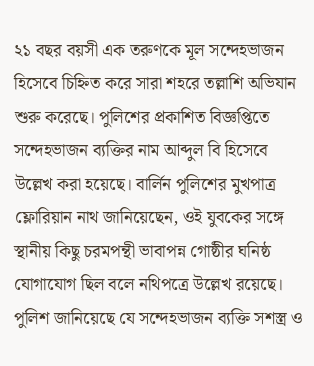২১ বছর বয়সী এক তরুণকে মূল সন্দেহভাজন হিসেবে চিহ্নিত করে সারা শহরে তল্লাশি অভিযান শুরু করেছে। পুলিশের প্রকাশিত বিজ্ঞপ্তিতে সন্দেহভাজন ব্যক্তির নাম আব্দুল বি হিসেবে উল্লেখ করা হয়েছে। বার্লিন পুলিশের মুখপাত্র ফ্লোরিয়ান নাথ জানিয়েছেন, ওই যুবকের সঙ্গে স্থানীয় কিছু চরমপন্থী ভাবাপন্ন গোষ্ঠীর ঘনিষ্ঠ যোগাযোগ ছিল বলে নথিপত্রে উল্লেখ রয়েছে। পুলিশ জানিয়েছে যে সন্দেহভাজন ব্যক্তি সশস্ত্র ও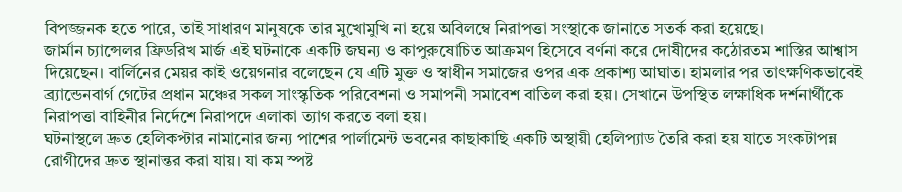বিপজ্জনক হতে পারে, তাই সাধারণ মানুষকে তার মুখোমুখি না হয়ে অবিলম্বে নিরাপত্তা সংস্থাকে জানাতে সতর্ক করা হয়েছে।
জার্মান চ্যান্সেলর ফ্রিডরিখ মার্জ এই ঘটনাকে একটি জঘন্য ও কাপুরুষোচিত আক্রমণ হিসেবে বর্ণনা করে দোষীদের কঠোরতম শাস্তির আশ্বাস দিয়েছেন। বার্লিনের মেয়র কাই ওয়েগনার বলেছেন যে এটি মুক্ত ও স্বাধীন সমাজের ওপর এক প্রকাশ্য আঘাত। হামলার পর তাৎক্ষণিকভাবেই ব্র্যান্ডেনবার্গ গেটের প্রধান মঞ্চের সকল সাংস্কৃতিক পরিবেশনা ও সমাপনী সমাবেশ বাতিল করা হয়। সেখানে উপস্থিত লক্ষাধিক দর্শনার্থীকে নিরাপত্তা বাহিনীর নির্দেশে নিরাপদে এলাকা ত্যাগ করতে বলা হয়।
ঘটনাস্থলে দ্রুত হেলিকপ্টার নামানোর জন্য পাশের পার্লামেন্ট ভবনের কাছাকাছি একটি অস্থায়ী হেলিপ্যাড তৈরি করা হয় যাতে সংকটাপন্ন রোগীদের দ্রুত স্থানান্তর করা যায়। যা কম স্পষ্ট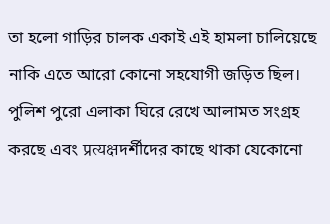তা হলো গাড়ির চালক একাই এই হামলা চালিয়েছে নাকি এতে আরো কোনো সহযোগী জড়িত ছিল। পুলিশ পুরো এলাকা ঘিরে রেখে আলামত সংগ্রহ করছে এবং प्रत्यक्षদর্শীদের কাছে থাকা যেকোনো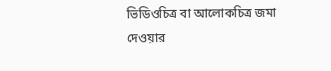ভিডিওচিত্র বা আলোকচিত্র জমা দেওয়ার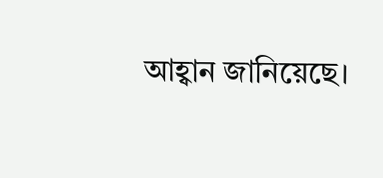আহ্বান জানিয়েছে।